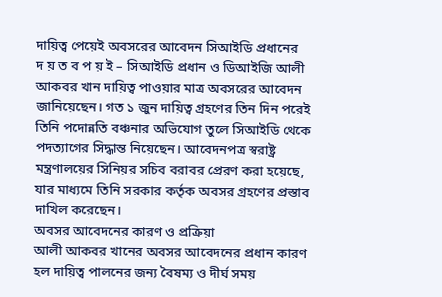দায়িত্ব পেয়েই অবসরের আবেদন সিআইডি প্রধানের
দ য় ত ব প য় ই – সিআইডি প্রধান ও ডিআইজি আলী আকবর খান দায়িত্ব পাওয়ার মাত্র অবসরের আবেদন জানিয়েছেন। গত ১ জুন দায়িত্ব গ্রহণের তিন দিন পরেই তিনি পদোন্নতি বঞ্চনার অভিযোগ তুলে সিআইডি থেকে পদত্যাগের সিদ্ধান্ত নিয়েছেন। আবেদনপত্র স্বরাষ্ট্র মন্ত্রণালয়ের সিনিয়র সচিব বরাবর প্রেরণ করা হয়েছে, যার মাধ্যমে তিনি সরকার কর্তৃক অবসর গ্রহণের প্রস্তাব দাখিল করেছেন।
অবসর আবেদনের কারণ ও প্রক্রিয়া
আলী আকবর খানের অবসর আবেদনের প্রধান কারণ হল দায়িত্ব পালনের জন্য বৈষম্য ও দীর্ঘ সময়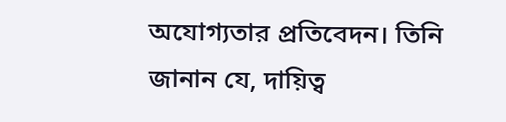অযোগ্যতার প্রতিবেদন। তিনি জানান যে, দায়িত্ব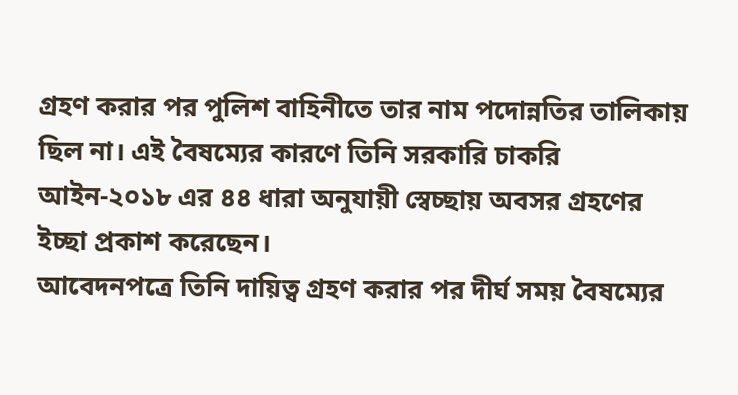গ্রহণ করার পর পুলিশ বাহিনীতে তার নাম পদোন্নতির তালিকায় ছিল না। এই বৈষম্যের কারণে তিনি সরকারি চাকরি আইন-২০১৮ এর ৪৪ ধারা অনুযায়ী স্বেচ্ছায় অবসর গ্রহণের ইচ্ছা প্রকাশ করেছেন।
আবেদনপত্রে তিনি দায়িত্ব গ্রহণ করার পর দীর্ঘ সময় বৈষম্যের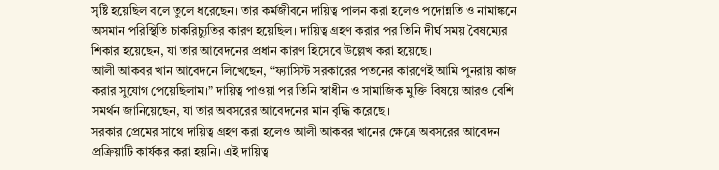সৃষ্টি হয়েছিল বলে তুলে ধরেছেন। তার কর্মজীবনে দায়িত্ব পালন করা হলেও পদোন্নতি ও নামাঙ্কনে অসমান পরিস্থিতি চাকরিচ্যুতির কারণ হয়েছিল। দায়িত্ব গ্রহণ করার পর তিনি দীর্ঘ সময় বৈষম্যের শিকার হয়েছেন, যা তার আবেদনের প্রধান কারণ হিসেবে উল্লেখ করা হয়েছে।
আলী আকবর খান আবেদনে লিখেছেন, “ফ্যাসিস্ট সরকারের পতনের কারণেই আমি পুনরায় কাজ করার সুযোগ পেয়েছিলাম।” দায়িত্ব পাওয়া পর তিনি স্বাধীন ও সামাজিক মুক্তি বিষয়ে আরও বেশি সমর্থন জানিয়েছেন, যা তার অবসরের আবেদনের মান বৃদ্ধি করেছে।
সরকার প্রেমের সাথে দায়িত্ব গ্রহণ করা হলেও আলী আকবর খানের ক্ষেত্রে অবসরের আবেদন প্রক্রিয়াটি কার্যকর করা হয়নি। এই দায়িত্ব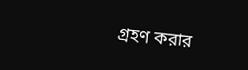গ্রহণ করার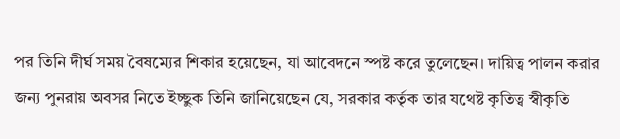পর তিনি দীর্ঘ সময় বৈষম্যের শিকার হয়েছেন, যা আবেদনে স্পষ্ট করে তুলেছেন। দায়িত্ব পালন করার জন্য পুনরায় অবসর নিতে ইচ্ছুক তিনি জানিয়েছেন যে, সরকার কর্তৃক তার যথেষ্ট কৃতিত্ব স্বীকৃতি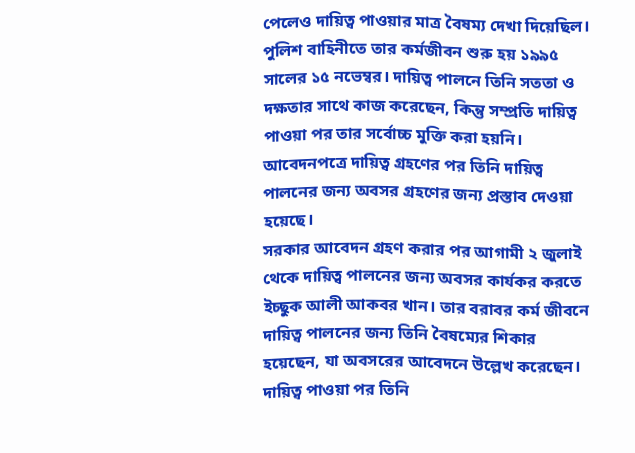পেলেও দায়িত্ব পাওয়ার মাত্র বৈষম্য দেখা দিয়েছিল।
পুলিশ বাহিনীতে তার কর্মজীবন শুরু হয় ১৯৯৫ সালের ১৫ নভেম্বর। দায়িত্ব পালনে তিনি সততা ও দক্ষতার সাথে কাজ করেছেন, কিন্তু সম্প্রতি দায়িত্ব পাওয়া পর তার সর্বোচ্চ মুক্তি করা হয়নি। আবেদনপত্রে দায়িত্ব গ্রহণের পর তিনি দায়িত্ব পালনের জন্য অবসর গ্রহণের জন্য প্রস্তাব দেওয়া হয়েছে।
সরকার আবেদন গ্রহণ করার পর আগামী ২ জুলাই থেকে দায়িত্ব পালনের জন্য অবসর কার্যকর করতে ইচ্ছুক আলী আকবর খান। তার বরাবর কর্ম জীবনে দায়িত্ব পালনের জন্য তিনি বৈষম্যের শিকার হয়েছেন, যা অবসরের আবেদনে উল্লেখ করেছেন। দায়িত্ব পাওয়া পর তিনি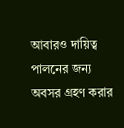আবারও দায়িত্ব পালনের জন্য অবসর গ্রহণ করার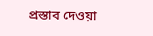প্রস্তাব দেওয়া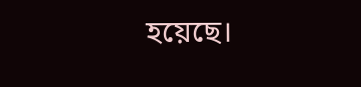হয়েছে।